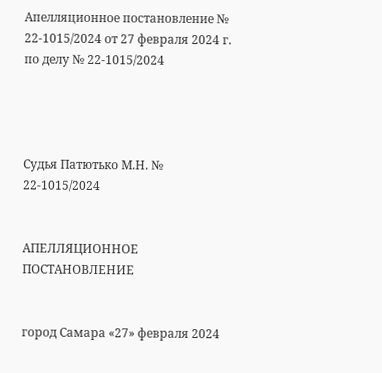Апелляционное постановление № 22-1015/2024 от 27 февраля 2024 г. по делу № 22-1015/2024




Судья Патютько М.Н. № 22-1015/2024


АПЕЛЛЯЦИОННОЕ ПОСТАНОВЛЕНИЕ


город Самара «27» февраля 2024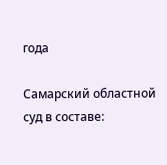года

Самарский областной суд в составе: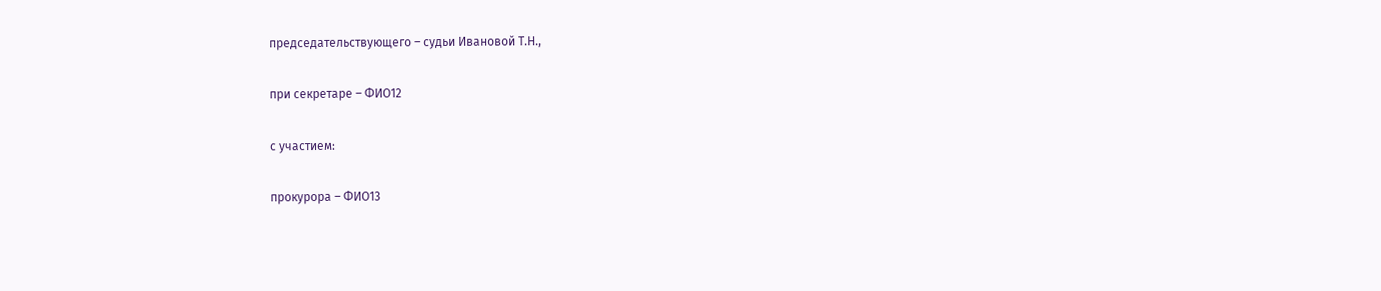председательствующего – судьи Ивановой Т.Н.,

при секретаре – ФИО12

с участием:

прокурора – ФИО13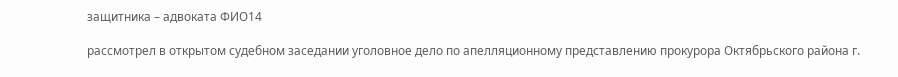защитника – адвоката ФИО14

рассмотрел в открытом судебном заседании уголовное дело по апелляционному представлению прокурора Октябрьского района г.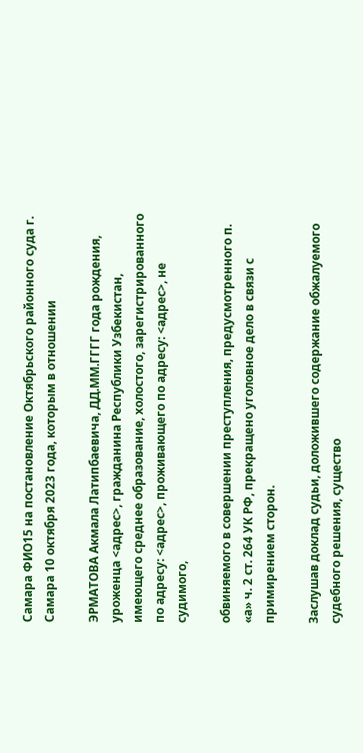Самара ФИО15 на постановление Октябрьского районного суда г. Самара 10 октября 2023 года, которым в отношении

ЭРМАТОВА Акмала Латипбаевича, ДД.ММ.ГГГГ года рождения, уроженца <адрес>, гражданина Республики Узбекистан, имеющего среднее образование, холостого, зарегистрированного по адресу: <адрес>, проживающего по адресу: <адрес>, не судимого,

обвиняемого в совершении преступления, предусмотренного п. «а» ч. 2 ст. 264 УК РФ, прекращено уголовное дело в связи с примирением сторон.

Заслушав доклад судьи, доложившего содержание обжалуемого судебного решения, существо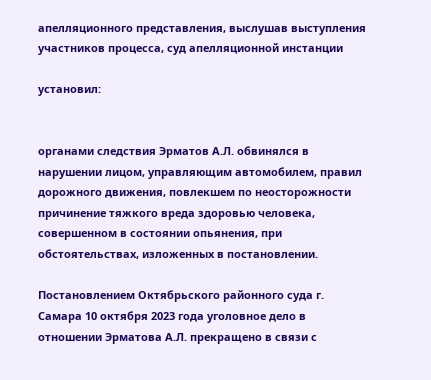апелляционного представления, выслушав выступления участников процесса, суд апелляционной инстанции

установил:


органами следствия Эрматов А.Л. обвинялся в нарушении лицом, управляющим автомобилем, правил дорожного движения, повлекшем по неосторожности причинение тяжкого вреда здоровью человека, совершенном в состоянии опьянения, при обстоятельствах, изложенных в постановлении.

Постановлением Октябрьского районного суда г. Самара 10 октября 2023 года уголовное дело в отношении Эрматова А.Л. прекращено в связи с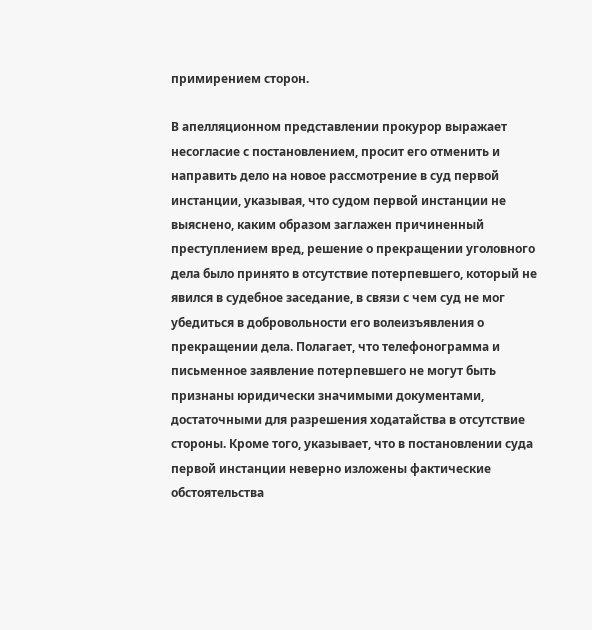примирением сторон.

В апелляционном представлении прокурор выражает несогласие с постановлением, просит его отменить и направить дело на новое рассмотрение в суд первой инстанции, указывая, что судом первой инстанции не выяснено, каким образом заглажен причиненный преступлением вред, решение о прекращении уголовного дела было принято в отсутствие потерпевшего, который не явился в судебное заседание, в связи с чем суд не мог убедиться в добровольности его волеизъявления о прекращении дела. Полагает, что телефонограмма и письменное заявление потерпевшего не могут быть признаны юридически значимыми документами, достаточными для разрешения ходатайства в отсутствие стороны. Кроме того, указывает, что в постановлении суда первой инстанции неверно изложены фактические обстоятельства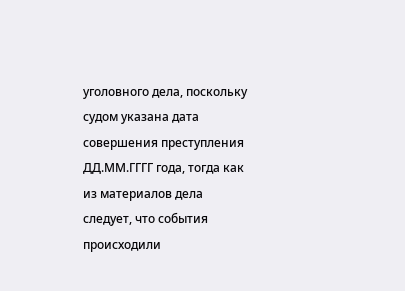уголовного дела, поскольку судом указана дата совершения преступления ДД.ММ.ГГГГ года, тогда как из материалов дела следует, что события происходили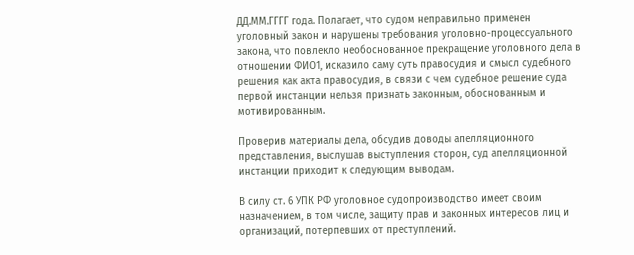ДД.ММ.ГГГГ года. Полагает, что судом неправильно применен уголовный закон и нарушены требования уголовно-процессуального закона, что повлекло необоснованное прекращение уголовного дела в отношении ФИО1, исказило саму суть правосудия и смысл судебного решения как акта правосудия, в связи с чем судебное решение суда первой инстанции нельзя признать законным, обоснованным и мотивированным.

Проверив материалы дела, обсудив доводы апелляционного представления, выслушав выступления сторон, суд апелляционной инстанции приходит к следующим выводам.

В силу ст. 6 УПК РФ уголовное судопроизводство имеет своим назначением, в том числе, защиту прав и законных интересов лиц и организаций, потерпевших от преступлений.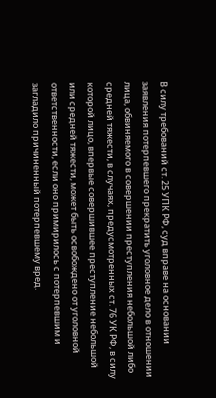В силу требований ст. 25 УПК РФ, суд вправе на основании заявления потерпевшего прекратить уголовное дело в отношении лица, обвиняемого в совершении преступления небольшой либо средней тяжести, в случаях, предусмотренных ст. 76 УК РФ, в силу которой лицо, впервые совершившее преступление небольшой или средней тяжести, может быть освобождено от уголовной ответственности, если оно примирилось с потерпевшим и загладило причиненный потерпевшему вред.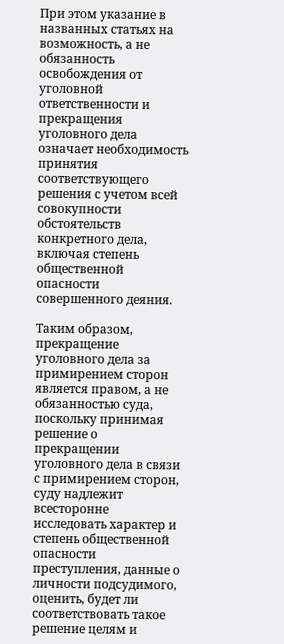При этом указание в названных статьях на возможность, а не обязанность освобождения от уголовной ответственности и прекращения уголовного дела означает необходимость принятия соответствующего решения с учетом всей совокупности обстоятельств конкретного дела, включая степень общественной опасности совершенного деяния.

Таким образом, прекращение уголовного дела за примирением сторон является правом, а не обязанностью суда, поскольку принимая решение о прекращении уголовного дела в связи с примирением сторон, суду надлежит всесторонне исследовать характер и степень общественной опасности преступления, данные о личности подсудимого, оценить, будет ли соответствовать такое решение целям и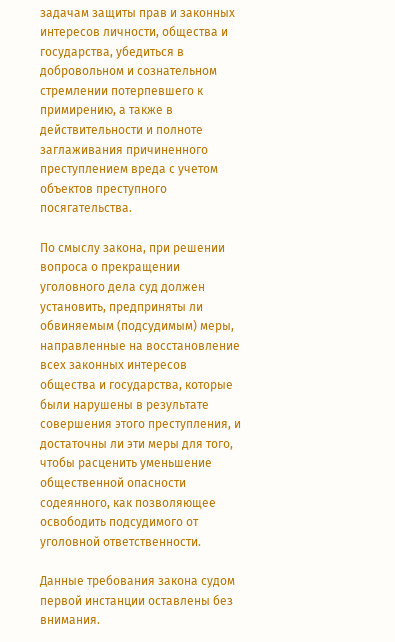задачам защиты прав и законных интересов личности, общества и государства, убедиться в добровольном и сознательном стремлении потерпевшего к примирению, а также в действительности и полноте заглаживания причиненного преступлением вреда с учетом объектов преступного посягательства.

По смыслу закона, при решении вопроса о прекращении уголовного дела суд должен установить, предприняты ли обвиняемым (подсудимым) меры, направленные на восстановление всех законных интересов общества и государства, которые были нарушены в результате совершения этого преступления, и достаточны ли эти меры для того, чтобы расценить уменьшение общественной опасности содеянного, как позволяющее освободить подсудимого от уголовной ответственности.

Данные требования закона судом первой инстанции оставлены без внимания.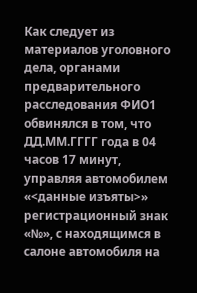Как следует из материалов уголовного дела, органами предварительного расследования ФИО1 обвинялся в том, что ДД.ММ.ГГГГ года в 04 часов 17 минут, управляя автомобилем «<данные изъяты>» регистрационный знак «№», с находящимся в салоне автомобиля на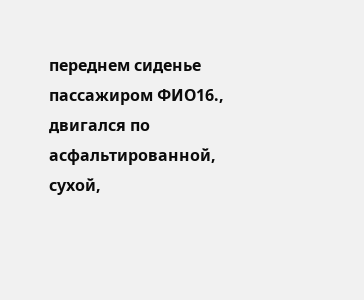переднем сиденье пассажиром ФИО16., двигался по асфальтированной, сухой,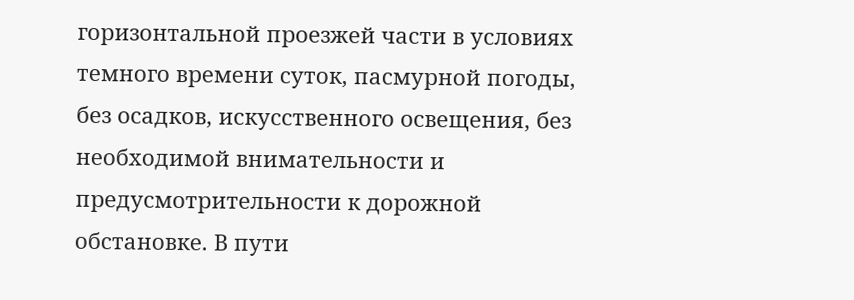горизонтальной проезжей части в условиях темного времени суток, пасмурной погоды, без осадков, искусственного освещения, без необходимой внимательности и предусмотрительности к дорожной обстановке. В пути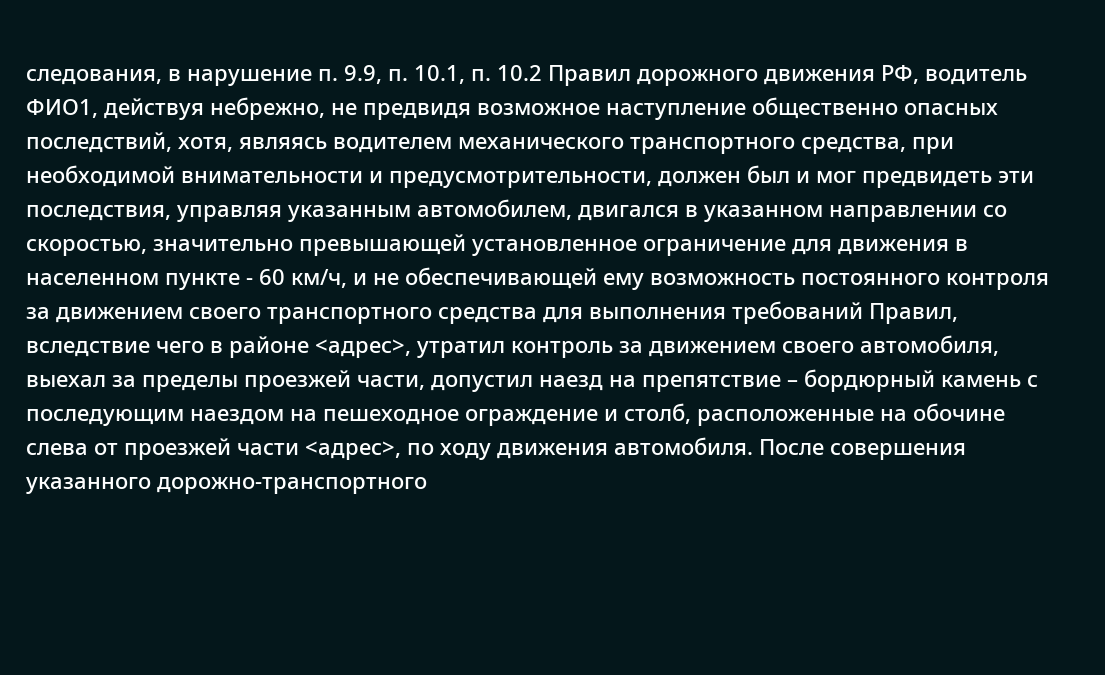следования, в нарушение п. 9.9, п. 10.1, п. 10.2 Правил дорожного движения РФ, водитель ФИО1, действуя небрежно, не предвидя возможное наступление общественно опасных последствий, хотя, являясь водителем механического транспортного средства, при необходимой внимательности и предусмотрительности, должен был и мог предвидеть эти последствия, управляя указанным автомобилем, двигался в указанном направлении со скоростью, значительно превышающей установленное ограничение для движения в населенном пункте - 60 км/ч, и не обеспечивающей ему возможность постоянного контроля за движением своего транспортного средства для выполнения требований Правил, вследствие чего в районе <адрес>, утратил контроль за движением своего автомобиля, выехал за пределы проезжей части, допустил наезд на препятствие – бордюрный камень с последующим наездом на пешеходное ограждение и столб, расположенные на обочине слева от проезжей части <адрес>, по ходу движения автомобиля. После совершения указанного дорожно-транспортного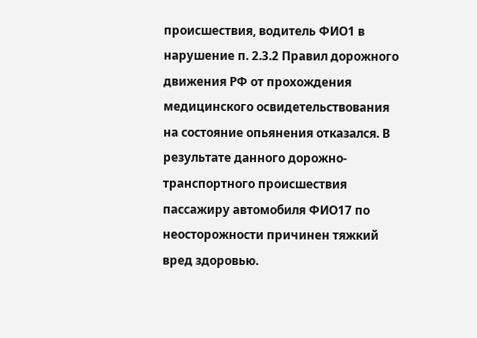происшествия, водитель ФИО1 в нарушение п. 2.3.2 Правил дорожного движения РФ от прохождения медицинского освидетельствования на состояние опьянения отказался. В результате данного дорожно-транспортного происшествия пассажиру автомобиля ФИО17 по неосторожности причинен тяжкий вред здоровью.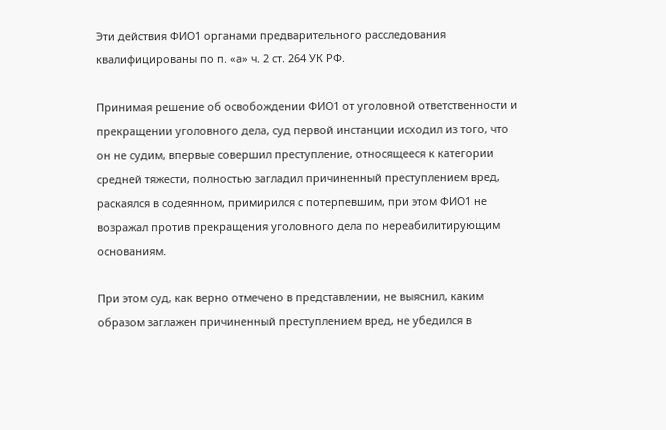Эти действия ФИО1 органами предварительного расследования квалифицированы по п. «а» ч. 2 ст. 264 УК РФ.

Принимая решение об освобождении ФИО1 от уголовной ответственности и прекращении уголовного дела, суд первой инстанции исходил из того, что он не судим, впервые совершил преступление, относящееся к категории средней тяжести, полностью загладил причиненный преступлением вред, раскаялся в содеянном, примирился с потерпевшим, при этом ФИО1 не возражал против прекращения уголовного дела по нереабилитирующим основаниям.

При этом суд, как верно отмечено в представлении, не выяснил, каким образом заглажен причиненный преступлением вред, не убедился в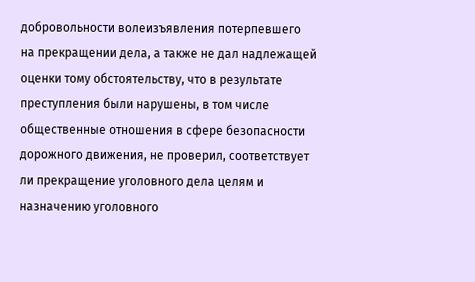добровольности волеизъявления потерпевшего на прекращении дела, а также не дал надлежащей оценки тому обстоятельству, что в результате преступления были нарушены, в том числе общественные отношения в сфере безопасности дорожного движения, не проверил, соответствует ли прекращение уголовного дела целям и назначению уголовного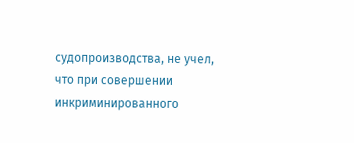судопроизводства, не учел, что при совершении инкриминированного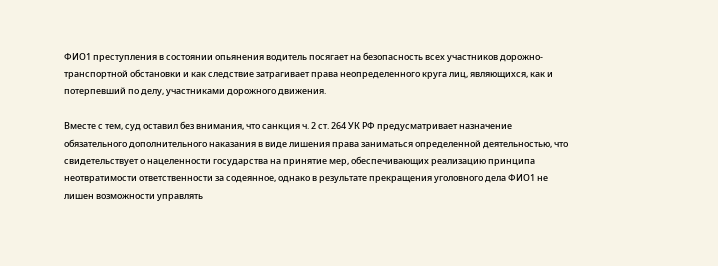ФИО1 преступления в состоянии опьянения водитель посягает на безопасность всех участников дорожно-транспортной обстановки и как следствие затрагивает права неопределенного круга лиц, являющихся, как и потерпевший по делу, участниками дорожного движения.

Вместе с тем, суд оставил без внимания, что санкция ч. 2 ст. 264 УК РФ предусматривает назначение обязательного дополнительного наказания в виде лишения права заниматься определенной деятельностью, что свидетельствует о нацеленности государства на принятие мер, обеспечивающих реализацию принципа неотвратимости ответственности за содеянное, однако в результате прекращения уголовного дела ФИО1 не лишен возможности управлять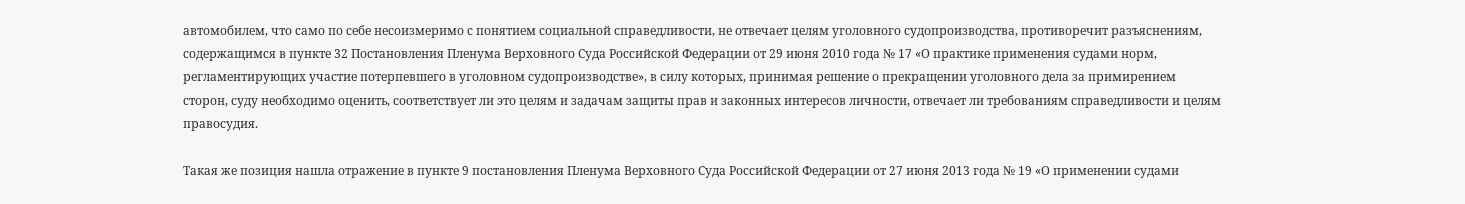автомобилем, что само по себе несоизмеримо с понятием социальной справедливости, не отвечает целям уголовного судопроизводства, противоречит разъяснениям, содержащимся в пункте 32 Постановления Пленума Верховного Суда Российской Федерации от 29 июня 2010 года № 17 «О практике применения судами норм, регламентирующих участие потерпевшего в уголовном судопроизводстве», в силу которых, принимая решение о прекращении уголовного дела за примирением сторон, суду необходимо оценить, соответствует ли это целям и задачам защиты прав и законных интересов личности, отвечает ли требованиям справедливости и целям правосудия.

Такая же позиция нашла отражение в пункте 9 постановления Пленума Верховного Суда Российской Федерации от 27 июня 2013 года № 19 «О применении судами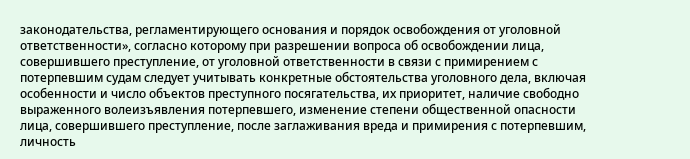законодательства, регламентирующего основания и порядок освобождения от уголовной ответственности», согласно которому при разрешении вопроса об освобождении лица, совершившего преступление, от уголовной ответственности в связи с примирением с потерпевшим судам следует учитывать конкретные обстоятельства уголовного дела, включая особенности и число объектов преступного посягательства, их приоритет, наличие свободно выраженного волеизъявления потерпевшего, изменение степени общественной опасности лица, совершившего преступление, после заглаживания вреда и примирения с потерпевшим, личность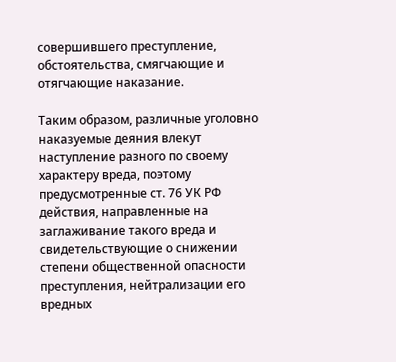совершившего преступление, обстоятельства, смягчающие и отягчающие наказание.

Таким образом, различные уголовно наказуемые деяния влекут наступление разного по своему характеру вреда, поэтому предусмотренные ст. 76 УК РФ действия, направленные на заглаживание такого вреда и свидетельствующие о снижении степени общественной опасности преступления, нейтрализации его вредных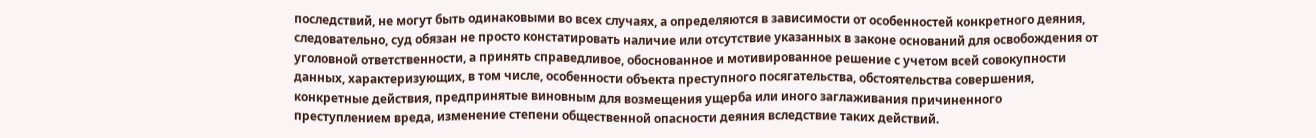последствий, не могут быть одинаковыми во всех случаях, а определяются в зависимости от особенностей конкретного деяния, следовательно, суд обязан не просто констатировать наличие или отсутствие указанных в законе оснований для освобождения от уголовной ответственности, а принять справедливое, обоснованное и мотивированное решение с учетом всей совокупности данных, характеризующих, в том числе, особенности объекта преступного посягательства, обстоятельства совершения, конкретные действия, предпринятые виновным для возмещения ущерба или иного заглаживания причиненного преступлением вреда, изменение степени общественной опасности деяния вследствие таких действий.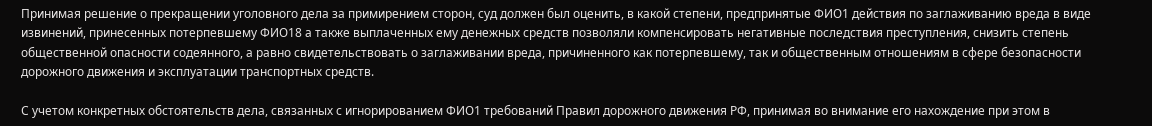Принимая решение о прекращении уголовного дела за примирением сторон, суд должен был оценить, в какой степени, предпринятые ФИО1 действия по заглаживанию вреда в виде извинений, принесенных потерпевшему ФИО18 а также выплаченных ему денежных средств позволяли компенсировать негативные последствия преступления, снизить степень общественной опасности содеянного, а равно свидетельствовать о заглаживании вреда, причиненного как потерпевшему, так и общественным отношениям в сфере безопасности дорожного движения и эксплуатации транспортных средств.

С учетом конкретных обстоятельств дела, связанных с игнорированием ФИО1 требований Правил дорожного движения РФ, принимая во внимание его нахождение при этом в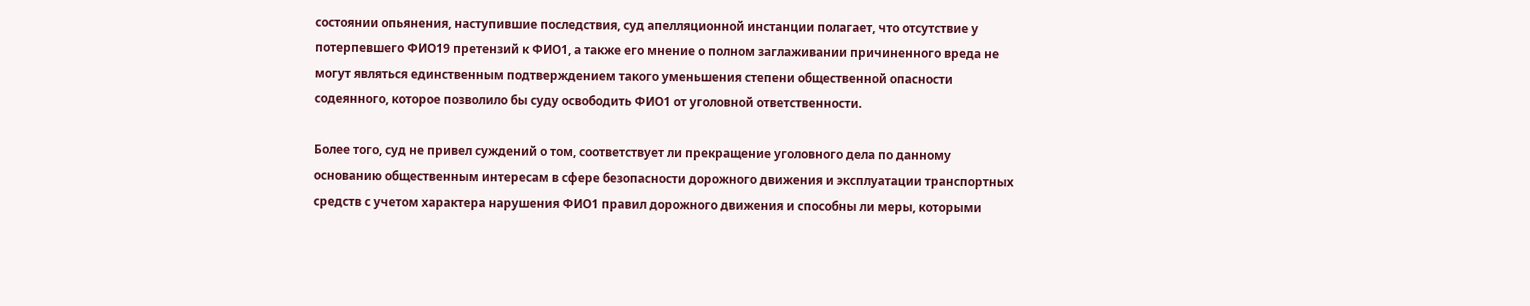состоянии опьянения, наступившие последствия, суд апелляционной инстанции полагает, что отсутствие у потерпевшего ФИО19 претензий к ФИО1, а также его мнение о полном заглаживании причиненного вреда не могут являться единственным подтверждением такого уменьшения степени общественной опасности содеянного, которое позволило бы суду освободить ФИО1 от уголовной ответственности.

Более того, суд не привел суждений о том, соответствует ли прекращение уголовного дела по данному основанию общественным интересам в сфере безопасности дорожного движения и эксплуатации транспортных средств с учетом характера нарушения ФИО1 правил дорожного движения и способны ли меры, которыми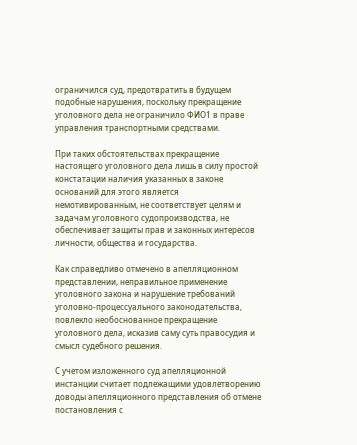ограничился суд, предотвратить в будущем подобные нарушения, поскольку прекращение уголовного дела не ограничило ФИО1 в праве управления транспортными средствами.

При таких обстоятельствах прекращение настоящего уголовного дела лишь в силу простой констатации наличия указанных в законе оснований для этого является немотивированным, не соответствует целям и задачам уголовного судопроизводства, не обеспечивает защиты прав и законных интересов личности, общества и государства.

Как справедливо отмечено в апелляционном представлении, неправильное применение уголовного закона и нарушение требований уголовно-процессуального законодательства, повлекло необоснованное прекращение уголовного дела, исказив саму суть правосудия и смысл судебного решения.

С учетом изложенного суд апелляционной инстанции считает подлежащими удовлетворению доводы апелляционного представления об отмене постановления с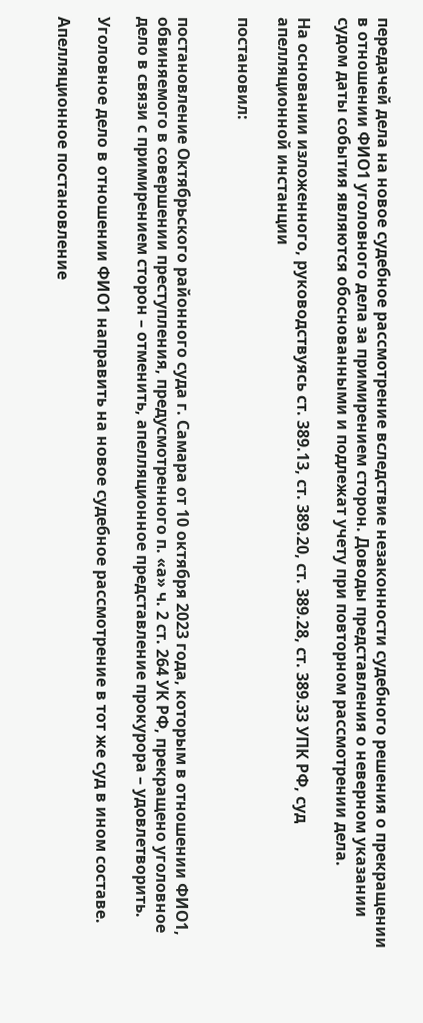передачей дела на новое судебное рассмотрение вследствие незаконности судебного решения о прекращении в отношении ФИО1 уголовного дела за примирением сторон. Доводы представления о неверном указании судом даты события являются обоснованными и подлежат учету при повторном рассмотрении дела.

На основании изложенного, руководствуясь ст. 389.13, ст. 389.20, ст. 389.28, ст. 389.33 УПК РФ, суд апелляционной инстанции

постановил:


постановление Октябрьского районного суда г. Самара от 10 октября 2023 года, которым в отношении ФИО1, обвиняемого в совершении преступления, предусмотренного п. «а» ч. 2 ст. 264 УК РФ, прекращено уголовное дело в связи с примирением сторон – отменить, апелляционное представление прокурора – удовлетворить.

Уголовное дело в отношении ФИО1 направить на новое судебное рассмотрение в тот же суд в ином составе.

Апелляционное постановление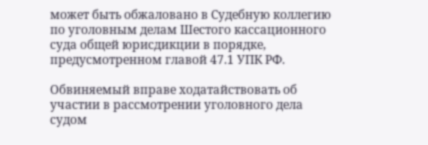может быть обжаловано в Судебную коллегию по уголовным делам Шестого кассационного суда общей юрисдикции в порядке, предусмотренном главой 47.1 УПК РФ.

Обвиняемый вправе ходатайствовать об участии в рассмотрении уголовного дела судом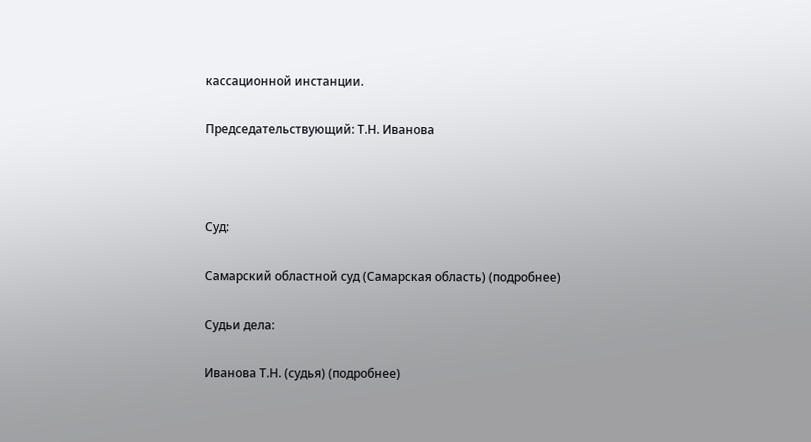кассационной инстанции.

Председательствующий: Т.Н. Иванова



Суд:

Самарский областной суд (Самарская область) (подробнее)

Судьи дела:

Иванова Т.Н. (судья) (подробнее)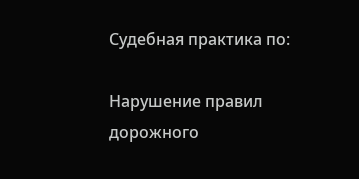Судебная практика по:

Нарушение правил дорожного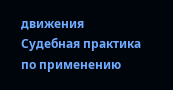движения
Судебная практика по применению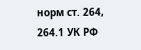норм ст. 264, 264.1 УК РФ